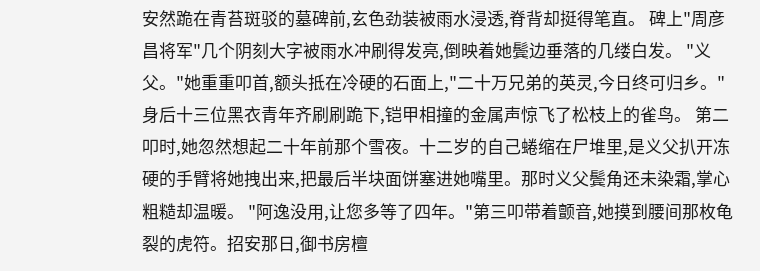安然跪在青苔斑驳的墓碑前,玄色劲装被雨水浸透,脊背却挺得笔直。 碑上"周彦昌将军"几个阴刻大字被雨水冲刷得发亮,倒映着她鬓边垂落的几缕白发。 "义父。"她重重叩首,额头抵在冷硬的石面上,"二十万兄弟的英灵,今日终可归乡。"身后十三位黑衣青年齐刷刷跪下,铠甲相撞的金属声惊飞了松枝上的雀鸟。 第二叩时,她忽然想起二十年前那个雪夜。十二岁的自己蜷缩在尸堆里,是义父扒开冻硬的手臂将她拽出来,把最后半块面饼塞进她嘴里。那时义父鬓角还未染霜,掌心粗糙却温暖。 "阿逸没用,让您多等了四年。"第三叩带着颤音,她摸到腰间那枚龟裂的虎符。招安那日,御书房檀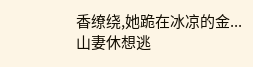香缭绕,她跪在冰凉的金...
山妻休想逃